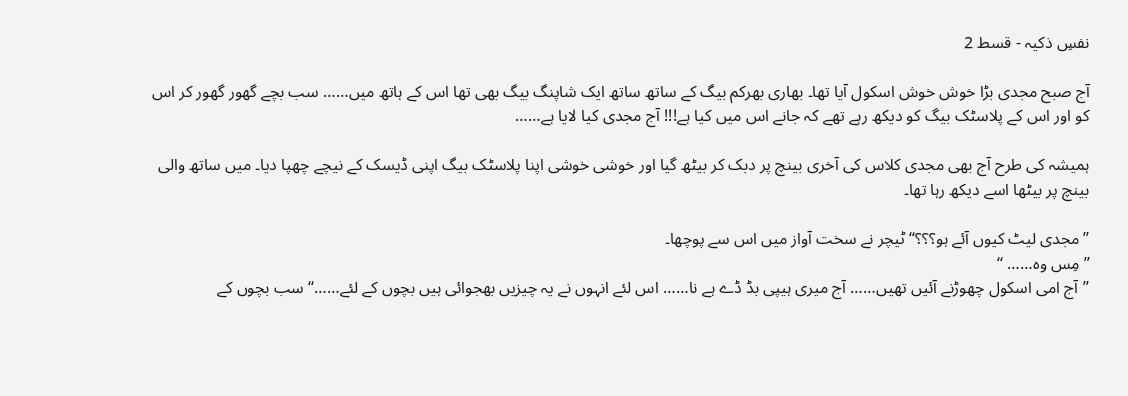نفسِ ذکیہ - قسط 2

آج صبح مجدی بڑا خوش خوش اسکول آیا تھا۔ بھاری بھرکم بیگ کے ساتھ ساتھ ایک شاپنگ بیگ بھی تھا اس کے ہاتھ میں…… سب بچے گھور گھور کر اس کو اور اس کے پلاسٹک بیگ کو دیکھ رہے تھے کہ جانے اس میں کیا ہے!!! آج مجدی کیا لایا ہے……

ہمیشہ کی طرح آج بھی مجدی کلاس کی آخری بینچ پر دبک کر بیٹھ گیا اور خوشی خوشی اپنا پلاسٹک بیگ اپنی ڈیسک کے نیچے چھپا دیا۔ میں ساتھ والی بینچ پر بیٹھا اسے دیکھ رہا تھا۔

’’مجدی لیٹ کیوں آئے ہو؟؟؟‘‘ ٹیچر نے سخت آواز میں اس سے پوچھا۔
’’مِس وہ…… ‘‘
’’آج امی اسکول چھوڑنے آئیں تھیں…… آج میری ہیپی بڈ ڈے ہے نا…… اس لئے انہوں نے یہ چیزیں بھجوائی ہیں بچوں کے لئے……‘‘ سب بچوں کے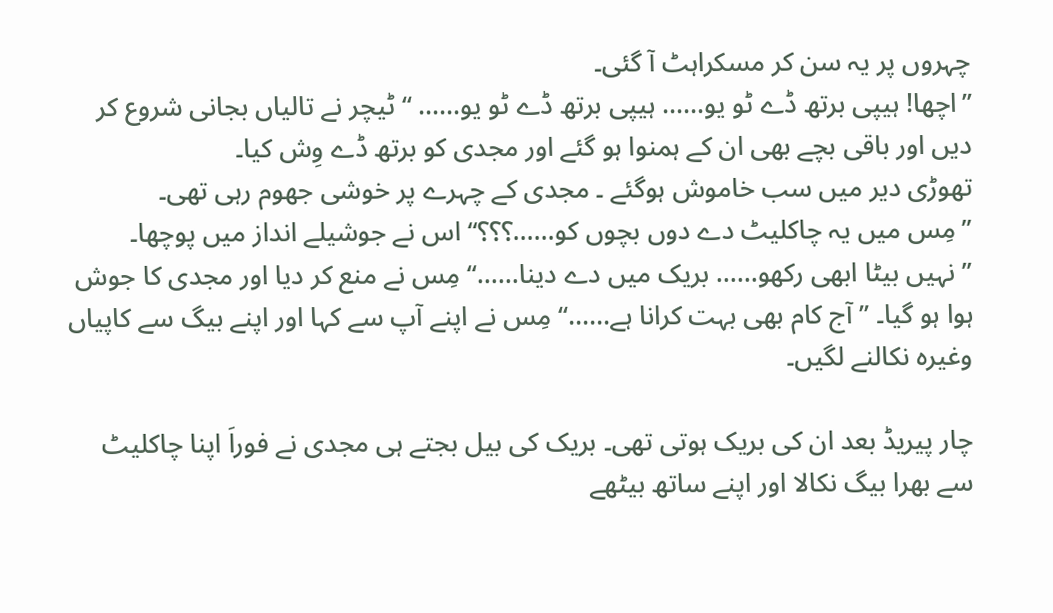چہروں پر یہ سن کر مسکراہٹ آ گئی۔
’’اچھا! ہیپی برتھ ڈے ٹو یو…… ہیپی برتھ ڈے ٹو یو…… ‘‘ ٹیچر نے تالیاں بجانی شروع کر دیں اور باقی بچے بھی ان کے ہمنوا ہو گئے اور مجدی کو برتھ ڈے وِش کیا۔
تھوڑی دیر میں سب خاموش ہوگئے ۔ مجدی کے چہرے پر خوشی جھوم رہی تھی۔
’’مِس میں یہ چاکلیٹ دے دوں بچوں کو……؟؟؟‘‘ اس نے جوشیلے انداز میں پوچھا۔
’’ نہیں بیٹا ابھی رکھو…… بریک میں دے دینا……‘‘ مِس نے منع کر دیا اور مجدی کا جوش ہوا ہو گیا۔ ’’ آج کام بھی بہت کرانا ہے……‘‘ مِس نے اپنے آپ سے کہا اور اپنے بیگ سے کاپیاں وغیرہ نکالنے لگیں۔

چار پیریڈ بعد ان کی بریک ہوتی تھی۔ بریک کی بیل بجتے ہی مجدی نے فوراَ اپنا چاکلیٹ سے بھرا بیگ نکالا اور اپنے ساتھ بیٹھے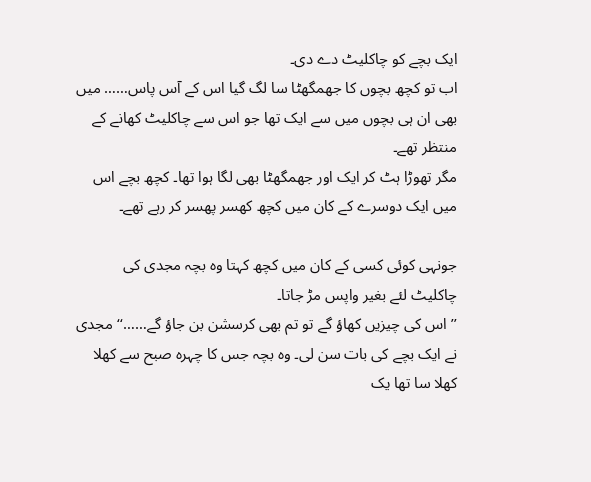ایک بچے کو چاکلیٹ دے دی۔
اب تو کچھ بچوں کا جھمگھٹا سا لگ گیا اس کے آس پاس…… میں بھی ان ہی بچوں میں سے ایک تھا جو اس سے چاکلیٹ کھانے کے منتظر تھے۔
مگر تھوڑا ہٹ کر ایک اور جھمگھٹا بھی لگا ہوا تھا۔ کچھ بچے اس میں ایک دوسرے کے کان میں کچھ کھسر پھسر کر رہے تھے۔

جونہی کوئی کسی کے کان میں کچھ کہتا وہ بچہ مجدی کی چاکلیٹ لئے بغیر واپس مڑ جاتا۔
’’اس کی چیزیں کھاؤ گے تو تم بھی کرسشن بن جاؤ گے……‘‘ مجدی نے ایک بچے کی بات سن لی۔ وہ بچہ جس کا چہرہ صبح سے کھلا کھلا سا تھا یک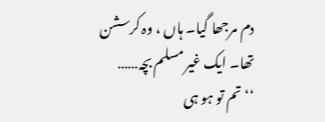دم مرجھا گیا۔ ہاں ، وہ کرسشن تھا۔ ایک غیر مسلم بچہ……
‘‘تم تو ہو ہی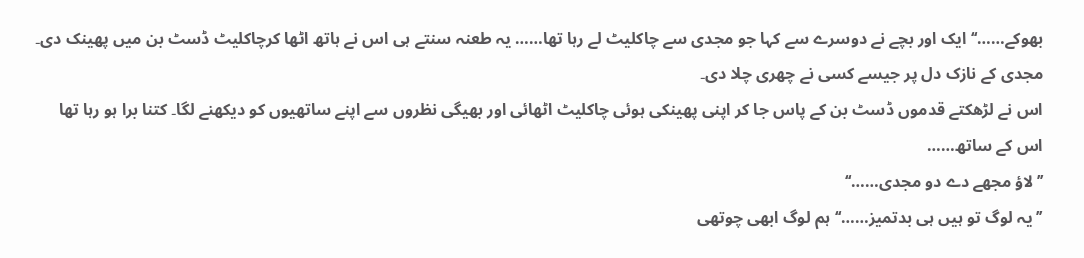بھوکے……‘‘ ایک اور بچے نے دوسرے سے کہا جو مجدی سے چاکلیٹ لے رہا تھا…… یہ طعنہ سنتے ہی اس نے ہاتھ اٹھا کرچاکلیٹ ڈسٹ بن میں پھینک دی۔ مجدی کے نازک دل پر جیسے کسی نے چھری چلا دی۔
اس نے لڑھکتے قدموں ڈسٹ بن کے پاس جا کر اپنی پھینکی ہوئی چاکلیٹ اٹھائی اور بھیگی نظروں سے اپنے ساتھیوں کو دیکھنے لگا۔ کتنا برا ہو رہا تھا اس کے ساتھ……
’’لاؤ مجھے دے دو مجدی……‘‘
’’ یہ لوگ تو ہیں ہی بدتمیز……‘‘ ہم لوگ ابھی چوتھی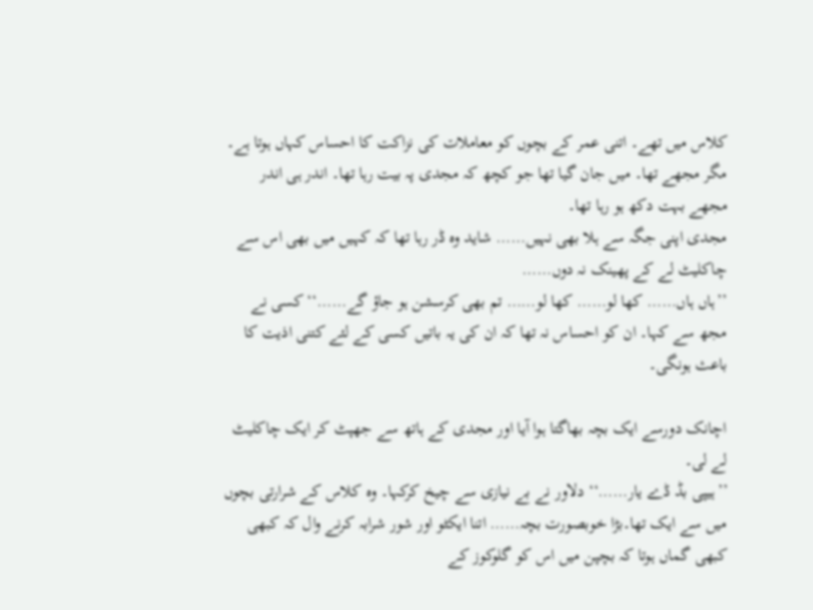کلاس میں تھے۔ اتنی عمر کے بچوں کو معاملات کی نزاکت کا احساس کہاں ہوتا ہے۔ مگر مجھے تھا۔ میں جان گیا تھا جو کچھ کہ مجدی پہ بیت رہا تھا۔ اندر ہی اندر مجھے بہت دکھ ہو رہا تھا۔
مجدی اپنی جگہ سے ہلا بھی نہیں…… شاید وہ ڈر رہا تھا کہ کہیں میں بھی اس سے چاکلیٹ لے کے پھینک نہ دوں……
’’ہاں ہاں…… کھا لو…… کھا لو…… تم بھی کرسشن ہو جاؤ گے……‘‘ کسی نے مجھ سے کہا۔ ان کو احساس نہ تھا کہ ان کی یہ باتیں کسی کے لئے کتنی اذیت کا باعث ہونگی۔

اچانک دورسے ایک بچہ بھاگتا ہوا آیا اور مجدی کے ہاتھ سے جھپٹ کر ایک چاکلیٹ لے لی۔
’’ہیپی بڈ ڈے یار……‘‘ دلاور نے بے نیازی سے چیخ کرکہا۔ وہ کلاس کے شرارتی بچوں میں سے ایک تھا۔بڑا خوبصورت بچہ…… اتنا ایکٹو اور شور شرابہ کرنے وال کہ کبھی کبھی گماں ہوتا کہ بچپن میں اس کو گلوکوز کے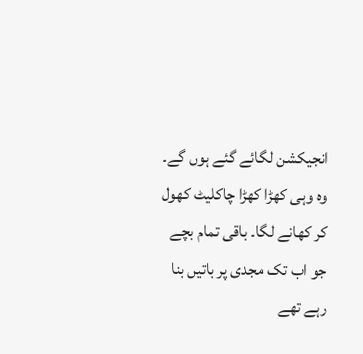انجیکشن لگائے گئے ہوں گے۔
وہ وہی کھڑا کھڑا چاکلیٹ کھول کر کھانے لگا۔ باقی تمام بچے جو اب تک مجدی پر باتیں بنا رہے تھے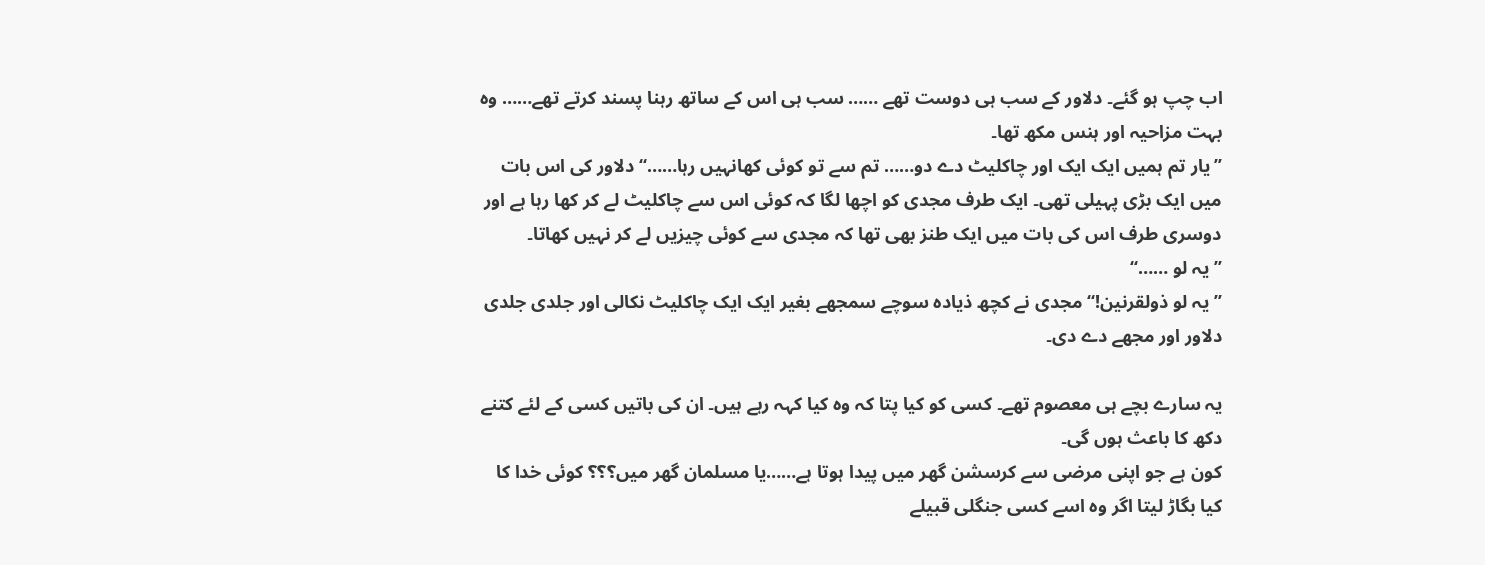اب چپ ہو گئے۔ دلاور کے سب ہی دوست تھے …… سب ہی اس کے ساتھ رہنا پسند کرتے تھے…… وہ بہت مزاحیہ اور ہنس مکھ تھا۔
’’یار تم ہمیں ایک ایک اور چاکلیٹ دے دو…… تم سے تو کوئی کھانہیں رہا……‘‘ دلاور کی اس بات میں ایک بڑی پہیلی تھی۔ ایک طرف مجدی کو اچھا لگا کہ کوئی اس سے چاکلیٹ لے کر کھا رہا ہے اور دوسری طرف اس کی بات میں ایک طنز بھی تھا کہ مجدی سے کوئی چیزیں لے کر نہیں کھاتا۔
’’یہ لو ……‘‘
’’یہ لو ذولقرنین!‘‘ مجدی نے کچھ ذیادہ سوچے سمجھے بغیر ایک ایک چاکلیٹ نکالی اور جلدی جلدی دلاور اور مجھے دے دی۔

یہ سارے بچے ہی معصوم تھے۔ کسی کو کیا پتا کہ وہ کیا کہہ رہے ہیں۔ ان کی باتیں کسی کے لئے کتنے دکھ کا باعث ہوں گی۔
کون ہے جو اپنی مرضی سے کرسشن گھر میں پیدا ہوتا ہے……یا مسلمان گھر میں؟؟؟ کوئی خدا کا کیا بگاڑ لیتا اگر وہ اسے کسی جنگلی قبیلے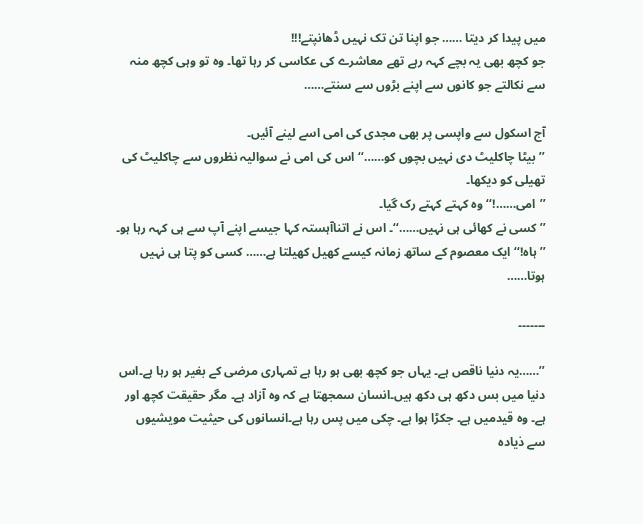میں پیدا کر دیتا …… جو اپنا تن تک نہیں ڈھانپتے!!!
جو کچھ بھی یہ بچے کہہ رہے تھے معاشرے کی عکاسی کر رہا تھا۔ وہ تو وہی کچھ منہ سے نکالتے جو کانوں سے اپنے بڑوں سے سنتے……

آج اسکول سے واپسی پر بھی مجدی کی امی اسے لینے آئیں۔
’’بیٹا چاکلیٹ دی نہیں بچوں کو……‘‘ اس کی امی نے سوالیہ نظروں سے چاکلیٹ کی تھیلی کو دیکھا۔
’’امی……!‘‘ وہ کہتے کہتے رک گیا۔
’’ کسی نے کھائی ہی نہیں……‘‘۔ اس نے اتناآہستہ کہا جیسے اپنے آپ سے ہی کہہ رہا ہو۔
’’ہاہ!‘‘ ایک معصوم کے ساتھ زمانہ کیسے کھیل کھیلتا ہے…… کسی کو پتا ہی نہیں ہوتا……

۔۔۔۔۔۔۔

’’……یہ دنیا ناقص ہے۔ یہاں جو کچھ بھی ہو رہا ہے تمہاری مرضی کے بغیر ہو رہا ہے۔اس دنیا میں بس دکھ ہی دکھ ہیں۔انسان سمجھتا ہے کہ وہ آزاد ہے۔ مگر حقیقت کچھ اور ہے۔ وہ قیدمیں ہے۔ جکڑا ہوا ہے۔ چکی میں پس رہا ہے۔انسانوں کی حیثیت مویشیوں سے ذیادہ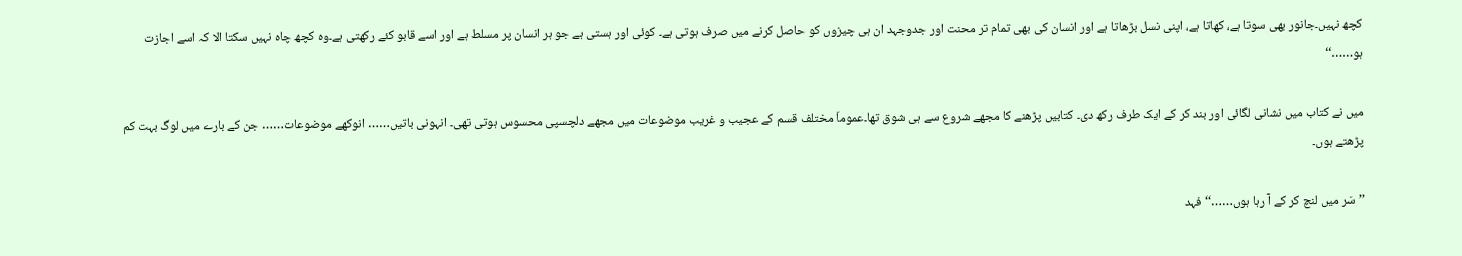کچھ نہیں۔جانور بھی سوتا ہے، کھاتا ہے، اپنی نسل بڑھاتا ہے اور انسان کی بھی تمام تر محنت اور جدوجہد ان ہی چیزوں کو حاصل کرنے میں صرف ہوتی ہے۔ کوئی اور ہستی ہے جو ہر انسان پر مسلط ہے اور اسے قابو کئے رکھتی ہے۔وہ کچھ چاہ نہیں سکتا الا کہ اسے اجازت ہو……‘‘

میں نے کتاب میں نشانی لگائی اور بند کر کے ایک طرف رکھ دی۔ کتابیں پڑھنے کا مجھے شروع سے ہی شوق تھا۔عموماَ مختلف قسم کے عجیب و غریب موضوعات میں مجھے دلچسپی محسوس ہوتی تھی۔ انہونی باتیں…… انوکھے موضوعات…… جن کے بارے میں لوگ بہت کم پڑھتے ہوں۔

’’سَر میں لنچ کر کے آ رہا ہوں……‘‘ فہد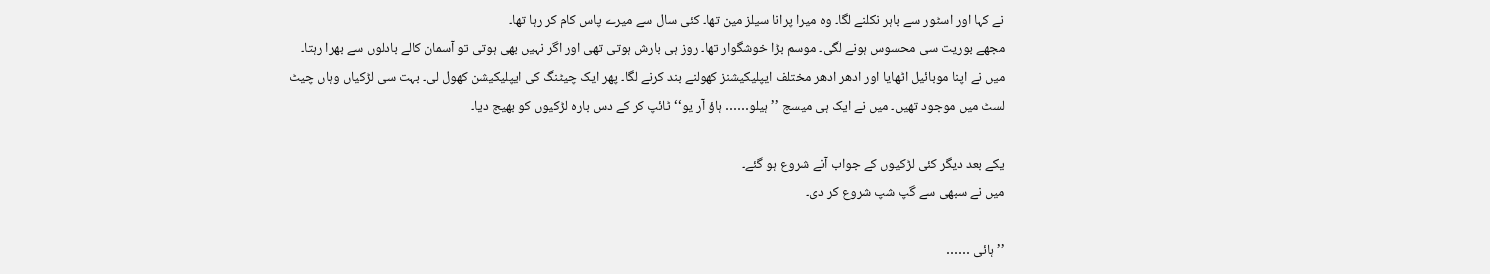نے کہا اور اسٹور سے باہر نکلنے لگا۔ وہ میرا پرانا سیلز مین تھا۔ کئی سال سے میرے پاس کام کر رہا تھا۔
مجھے بوریت سی محسوس ہونے لگی۔ موسم بڑا خوشگوار تھا۔ روز ہی بارش ہوتی تھی اور اگر نہیں بھی ہوتی تو آسمان کالے بادلوں سے بھرا رہتا۔
میں نے اپنا موبائیل اٹھایا اور ادھر ادھر مختلف ایپلیکیشنز کھولنے بند کرنے لگا۔ پھر ایک چیٹنگ کی ایپلیکیشن کھول لی۔ بہت سی لڑکیاں وہاں چیٹ لسٹ میں موجود تھیں۔ میں نے ایک ہی میسج ’’ ہیلو…… ہاؤ آر یو‘‘ ٹائپ کر کے دس بارہ لڑکیوں کو بھیج دیا۔

یکے بعد دیگر کئی لڑکیوں کے جواب آنے شروع ہو گئے۔
میں نے سبھی سے گپ شپ شروع کر دی۔

’’ہائی ……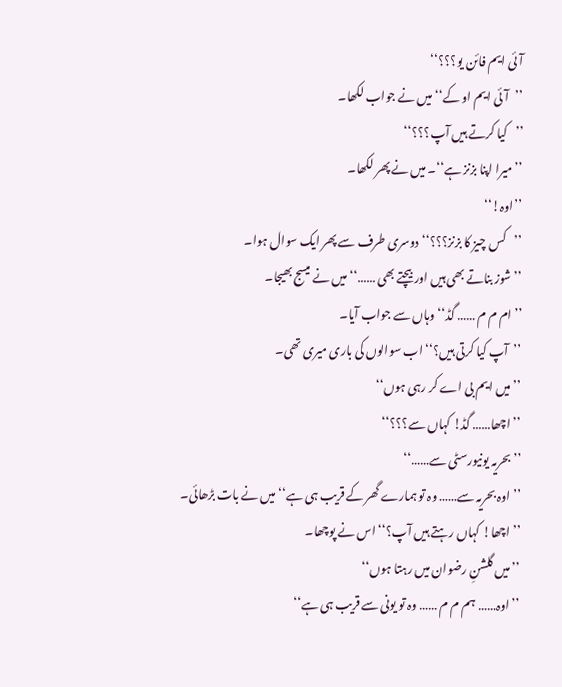آئی ایم فائن یو؟؟؟‘‘
’’آئی ایم او کے‘‘ میں نے جواب لکھا۔
’’کیا کرتے ہیں آپ؟؟؟‘‘
’’ میرا اپنا بزنز ہے‘‘۔ میں نے پھر لکھا۔
’’اوہ!‘‘
’’کس چیز کا بزنز؟؟؟‘‘ دوسری طرف سے پھر ایک سوال ہوا۔
’’ شوز بناتے بھی ہیں اور بیچتے بھی ……‘‘ میں نے میسج بھیجا۔
’’ام م م …… گڈ‘‘ وہاں سے جواب آیا۔
’’آپ کیا کرتی ہیں؟‘‘ اب سوالوں کی باری میری تھی۔
’’میں ایم بی اے کر رہی ہوں‘‘
’’اچھا…… گڈ! کہاں سے؟؟؟‘‘
’’ بحریہ یونیورسٹی سے……‘‘
’’ اوہ بحریہ سے…… وہ تو ہمارے گھر کے قریب ہی ہے‘‘ میں نے بات بڑھائی۔
’’اچھا! کہاں رہتے ہیں آپ؟‘‘ اس نے پوچھا۔
’’میں گلشنِ رضوان میں رہتا ہوں‘‘
’’ اوہ…… ہم م م …… وہ تو یونی سے قریب ہی ہے‘‘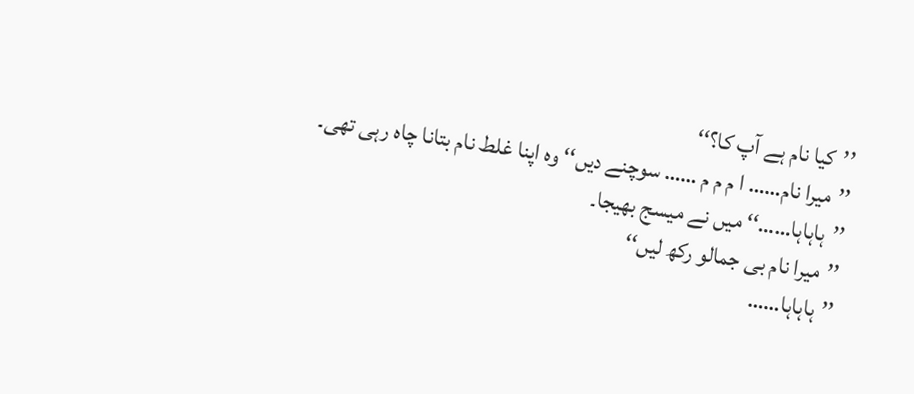’’کیا نام ہے آپ کا؟‘‘
’’میرا نام…… ا م م م …… سوچنے دیں‘‘ وہ اپنا غلط نام بتانا چاہ رہی تھی۔
’’ہاہاہا……‘‘ میں نے میسج بھیجا۔
’’میرا نام بی جمالو رکھ لیں‘‘
’’ہاہاہا……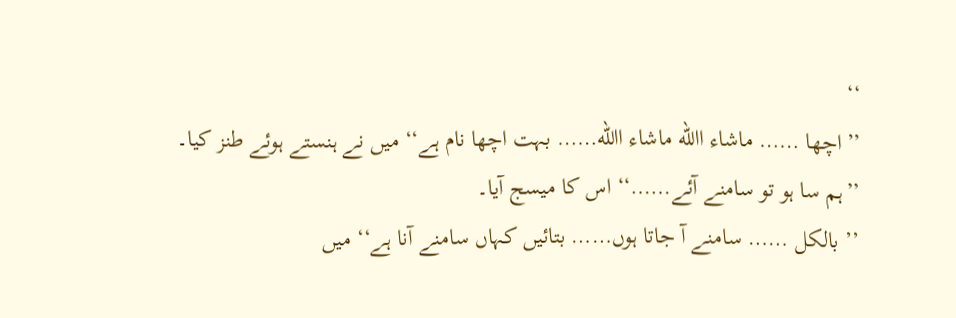‘‘
’’اچھا …… ماشاء االله ماشاء االله…… بہت اچھا نام ہے‘‘ میں نے ہنستے ہوئے طنز کیا۔
’’ہم سا ہو تو سامنے آئے……‘‘ اس کا میسج آیا۔
’’ بالکل …… سامنے آ جاتا ہوں…… بتائیں کہاں سامنے آنا ہے‘‘ میں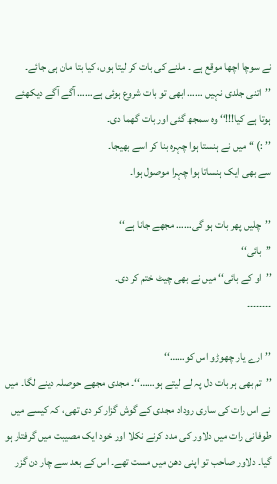نے سوچا اچھا موقع ہے ۔ ملنے کی بات کر لیتا ہوں، کیا بتا مان ہی جائے۔
’’اتنی جلدی نہیں …… ابھی تو بات شروع ہوئی ہے…… آگے آگے دیکھئے ہوتا ہے کیا!!!‘‘ وہ سمجھ گئی اور بات گھما دی۔
’’ :) ‘‘ میں نے ہنستا ہوا چہرہ بنا کر اسے بھیجا۔
سے بھی ایک ہنساتا ہوا چہرا موصول ہوا۔

’’چلیں پھر بات ہو گی…… مجھے جانا ہے‘‘
’’بائی‘‘
’’او کے بائی‘‘ میں نے بھی چیٹ ختم کر دی۔
۔۔۔۔۔۔۔۔

’’ارے یار چھوڑو اس کو……‘‘
’’تم بھی ہر بات دل پہ لے لیتے ہو……‘‘۔ مجدی مجھے حوصلہ دینے لگا۔ میں نے اس رات کی ساری روداد مجدی کے گوش گزار کر دی تھی، کہ کیسے میں طوفانی رات میں دلاور کی مدد کرنے نکلا اور خود ایک مصیبت میں گرفتار ہو گیا۔ دلاور صاحب تو اپنی دھن میں مست تھے۔ اس کے بعد سے چار دن گزر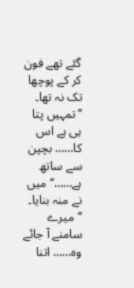گئے تھے فون کر کے پوچھا تک نہ تھا۔
’’تمہیں پتا ہی ہے اس کا…… بچپن سے ساتھ ہے……‘‘ میں نے منہ بنایا۔
’’میرے سامنے آ جائے وہ…… اتنا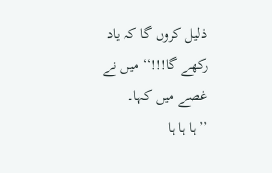ذلیل کروں گا کہ یاد رکھے گا!!!‘‘ میں نے غصے میں کہا۔
’’ہا ہا ہا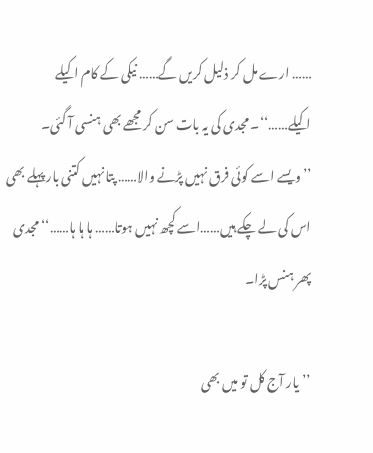…… ارے مل کر ذلیل کریں گے…… نیکی کے کام اکیلے اکیلے……‘‘۔ مجدی کی یہ بات سن کر مجھے بھی ہنسی آ گئی۔
’’ویسے اسے کوئی فرق نہیں پڑنے والا…… پتا نہیں کتنی بار پہلے بھی اس کی لے چکے ہیں……اسے کچھ نہیں ہوتا…… ہا ہا ہا……‘‘ مجدی پھر ہنس پڑا۔

’’یار آج کل تو میں بھی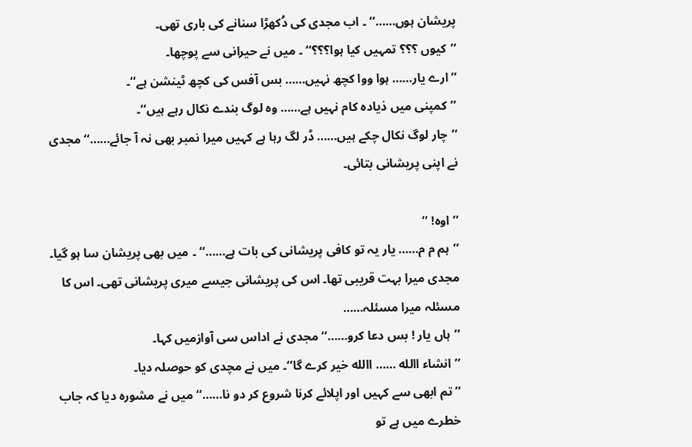پریشان ہوں……‘‘ ۔ اب مجدی کی دُکھڑا سنانے کی باری تھی۔
’’کیوں ؟؟؟ تمہیں کیا ہوا؟؟؟‘‘ ۔ میں نے حیرانی سے پوچھا۔
’’ارے یار…… ہوا ووا کچھ نہیں…… بس آفس کی کچھ ٹینشن ہے‘‘۔
’’کمپنی میں ذیادہ کام نہیں ہے…… وہ لوگ بندے نکال رہے ہیں‘‘۔
’’چار لوگ نکال چکے ہیں…… ڈر لگ رہا ہے کہیں میرا نمبر بھی نہ آ جائے……‘‘ مجدی نے اپنی پریشانی بتائی۔

’’ اوہ! ‘‘
’’ہم م م…… یار یہ تو کافی پریشانی کی بات ہے……‘‘ ۔ میں بھی پریشان سا ہو گیا۔ مجدی میرا بہت قریبی تھا۔ اس کی پریشانی جیسے میری پریشانی تھی۔ اس کا مسئلہ میرا مسئلہ……
’’ہاں یار ! بس دعا کرو……‘‘ مجدی نے اداس سی آوازمیں کہا۔
’’انشاء االله …… االله خیر کرے گا‘‘۔ میں نے مچدی کو حوصلہ دیا۔
’’تم ابھی سے کہیں اور اپلائے کرنا شروع کر دو نا……‘‘ میں نے مشورہ دیا کہ جاب خطرے میں ہے تو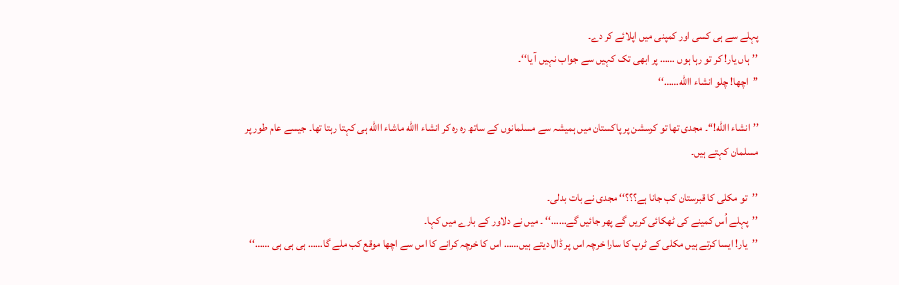پہلے سے ہی کسی اور کمپنی میں اپلائے کر دے۔
’’ہاں یار! کر تو رہا ہوں …… پر ابھی تک کہیں سے جواب نہیں آ یا‘‘۔
’’اچھا! چلو انشاء االله……‘‘

’’انشاء االله!‘‘۔ مجدی تھا تو کرسشن پر پاکستان میں ہمیشہ سے مسلمانوں کے ساتھ رہ رہ کر انشاء االله ماشاء االله ہی کہتا رہتا تھا۔ جیسے عام طور پر مسلمان کہتے ہیں۔

’’تو مکلی کا قبرستان کب جانا ہے؟؟؟‘‘ مجدی نے بات بدلی۔
’’پہلے اُس کمینے کی ٹھکائی کریں گے پھر جائیں گے……‘‘ ۔ میں نے دلاور کے بارے میں کہا۔
’’یار! ایسا کرتے ہیں مکلی کے ٹرپ کا سارا خرچہ اس پر ڈال دیتے ہیں…… اس کا خرچہ کرانے کا اس سے اچھا موقع کب ملے گا…… ہی ہی ہی ……‘‘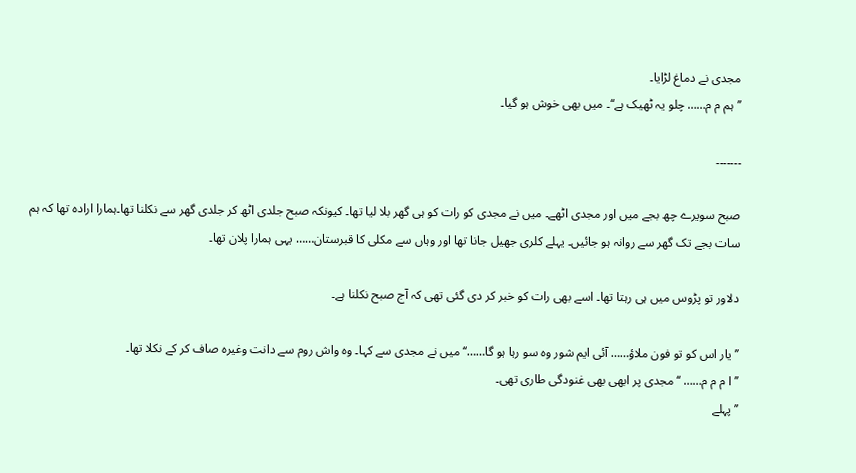مجدی نے دماغ لڑایا۔
’’ہم م م…… چلو یہ ٹھیک ہے‘‘۔ میں بھی خوش ہو گیا۔

۔۔۔۔۔۔۔

صبح سویرے چھ بجے میں اور مجدی اٹھے۔ میں نے مجدی کو رات کو ہی گھر بلا لیا تھا۔ کیونکہ صبح جلدی اٹھ کر جلدی گھر سے نکلنا تھا۔ہمارا ارادہ تھا کہ ہم سات بجے تک گھر سے روانہ ہو جائیں۔ یہلے کلری جھیل جانا تھا اور وہاں سے مکلی کا قبرستان…… یہی ہمارا پلان تھا۔

دلاور تو پڑوس میں ہی رہتا تھا۔ اسے بھی رات کو خبر کر دی گئی تھی کہ آج صبح نکلنا ہے۔

’’یار اس کو تو فون ملاؤ…… آئی ایم شور وہ سو رہا ہو گا……‘‘ میں نے مجدی سے کہا۔ وہ واش روم سے دانت وغیرہ صاف کر کے نکلا تھا۔
’’ا م م م…… ‘‘ مجدی پر ابھی بھی غنودگی طاری تھی۔
’’ پہلے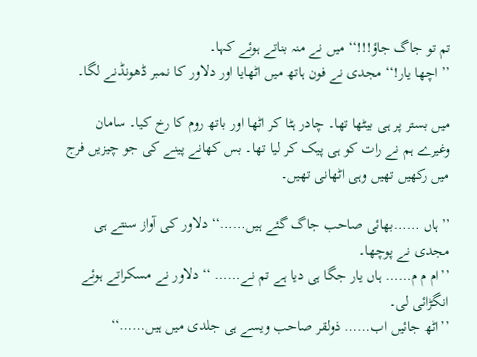تم تو جاگ جاؤ!!!‘‘ میں نے منہ بناتے ہوئے کہا۔
’’ اچھا یار!‘‘ مجدی نے فون ہاتھ میں اٹھایا اور دلاور کا نمبر ڈھونڈنے لگا۔

میں بستر پر ہی بیٹھا تھا۔ چادر ہٹا کر اٹھا اور باتھ روم کا رخ کیا۔ سامان وغیرے ہم نے رات کو ہی پیک کر لیا تھا۔ بس کھانے پینے کی جو چیزیں فرج میں رکھیں تھیں وہی اٹھانی تھیں۔

’’ہاں ……بھائی صاحب جاگ گئے ہیں……‘‘ دلاور کی آواز سنتے ہی مجدی نے پوچھا۔
’’ام م م…… ہاں یار جگا ہی دیا ہے تم نے…… ‘‘ دلاور نے مسکراتے ہوئے انگڑائی لی۔
’’اٹھ جائیں اب…… ذولقر صاحب ویسے ہی جلدی میں ہیں……‘‘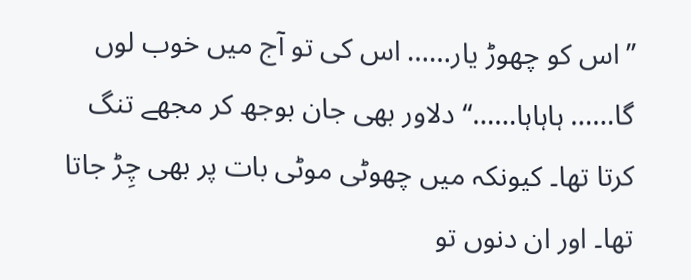’’اس کو چھوڑ یار…… اس کی تو آج میں خوب لوں گا…… ہاہاہا……‘‘ دلاور بھی جان بوجھ کر مجھے تنگ کرتا تھا۔ کیونکہ میں چھوٹی موٹی بات پر بھی چِڑ جاتا تھا۔ اور ان دنوں تو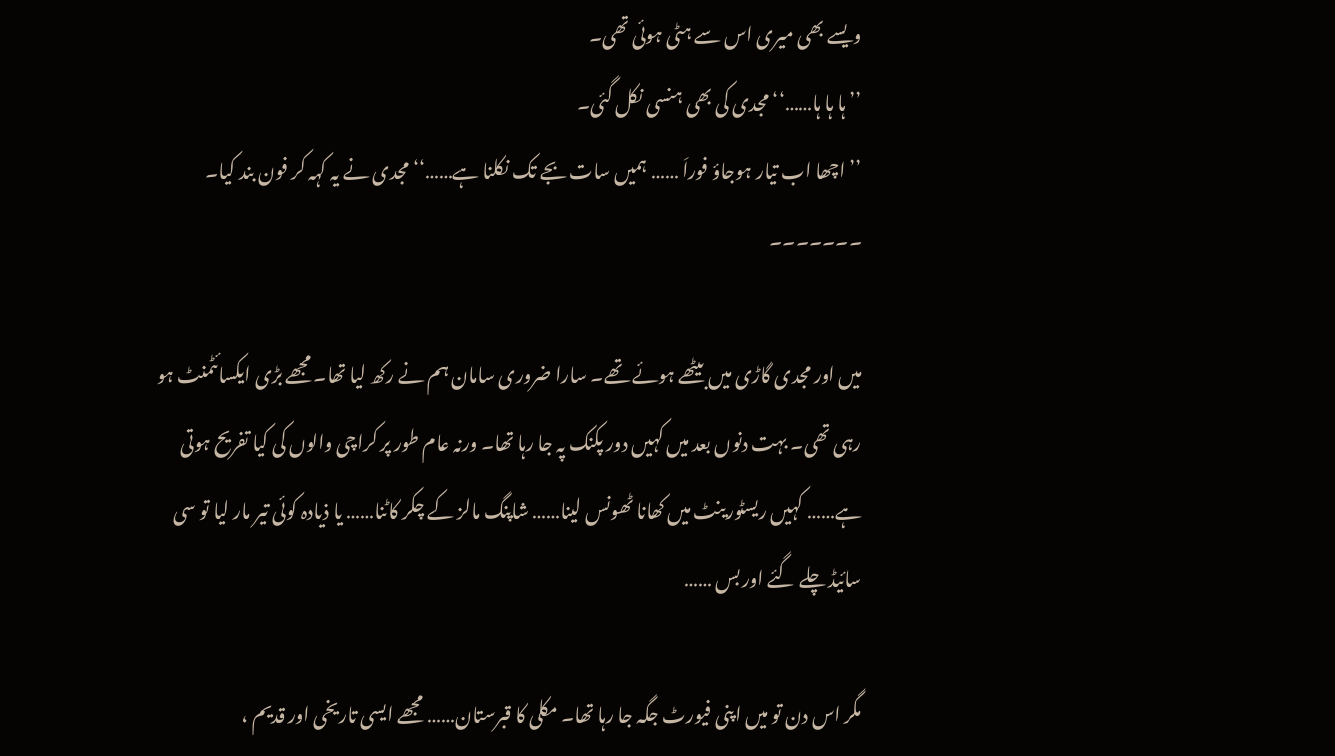ویسے بھی میری اس سے ہٹی ہوئی تھی۔
’’ ہا ہا ہا……‘‘ مجدی کی بھی ہنسی نکل گئی۔
’’ اچھا اب تیار ہوجاؤ فوراَ …… ہمیں سات بجے تک نکلنا ہے……‘‘ مجدی نے یہ کہہ کر فون بند کیا۔
۔۔۔۔۔۔۔

میں اور مجدی گاڑی میں بیٹھے ہوئے تھے۔ سارا ضروری سامان ہم نے رکھ لیا تھا۔ مجھے بڑی ایکسائٹمنٹ ہو رہی تھی۔ بہت دنوں بعد میں کہیں دور پکنک پہ جا رہا تھا۔ ورنہ عام طور پر کراچی والوں کی کیا تفریح ہوتی ہے…… کہیں ریسٹورینٹ میں کھانا ٹھونس لینا…… شاپنگ مالز کے چکر کاٹنا…… یا ذیادہ کوئی تیر مار لیا تو سی سائیڈ چلے گئے اور بس ……

مگر اس دن تو میں اپنی فیورٹ جگہ جا رہا تھا۔ مکلی کا قبرستان…… مجھے ایسی تاریخی اور قدیم ،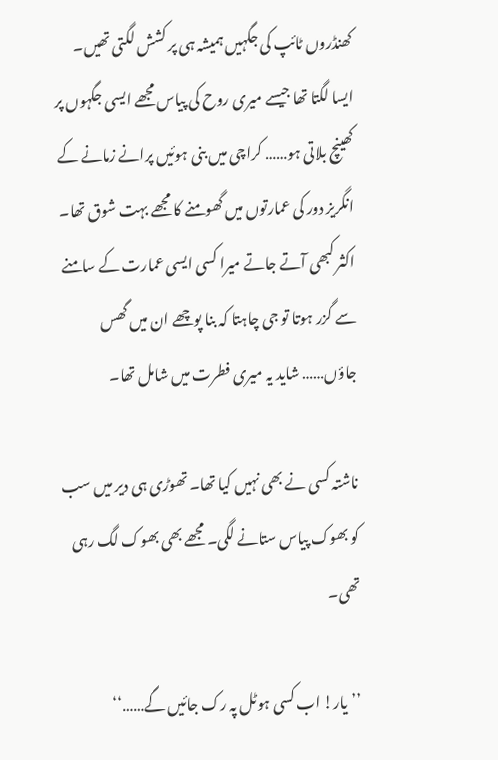کھنڈروں ٹائپ کی جگہیں ہمیشہ ہی پر کشش لگتی تھیں۔ ایسا لگتا تھا جیسے میری روح کی پیاس مجھے ایسی جگہوں پر کھینچ بلاتی ہو…… کراچی میں بنی ہوئیں پرانے زمانے کے انگریز دور کی عمارتوں میں گھومنے کا مجھے بہت شوق تھا۔ اکثر کبھی آتے جاتے میرا کسی ایسی عمارت کے سامنے سے گزر ہوتا تو جی چاہتا کہ بنا پوچھے ان میں گھس جاؤں…… شاید یہ میری فطرت میں شامل تھا۔

ناشتہ کسی نے بھی نہیں کیا تھا۔ تھوڑی ہی دیر میں سب کو بھوک پیاس ستانے لگی۔ مجھے بھی بھوک لگ رہی تھی۔

’’یار! اب کسی ہوٹل پہ رک جائیں گے……‘‘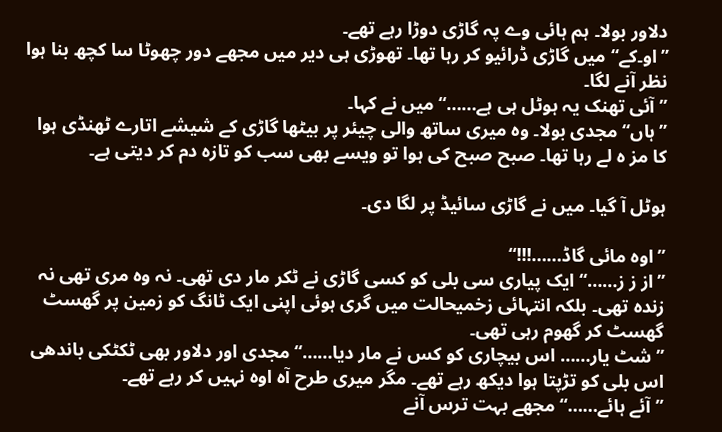دلاور بولا۔ ہم ہائی وے پہ گاڑی دوڑا رہے تھے۔
’’او۔کے‘‘ میں گاڑی ڈرائیو کر رہا تھا۔ تھوڑی ہی دیر میں مجھے دور چھوٹا سا کچھ بنا ہوا نظر آنے لگا۔
’’آئی تھنک یہ ہوٹل ہی ہے……‘‘ میں نے کہا۔
’’ہاں‘‘ مجدی بولا۔ وہ میری ساتھ والی چیئر پر بیٹھا گاڑی کے شیشے اتارے ٹھنڈی ہوا کا مز ہ لے رہا تھا۔ صبح صبح کی ہوا تو ویسے بھی سب کو تازہ دم کر دیتی ہے۔

ہوٹل آ گیا۔ میں نے گاڑی سائیڈ پر لگا دی۔

’’اوہ مائی گاڈ……!!!‘‘
’’از ز ز……‘‘ ایک پیاری سی بلی کو کسی گاڑی نے ٹکر مار دی تھی۔ نہ وہ مری تھی نہ زندہ تھی۔ بلکہ انتہائی زخمیحالت میں گری ہوئی اپنی ایک ٹانگ کو زمین پر گھسٹ گھسٹ کر گھوم رہی تھی۔
’’شٹ یار…… اس بیچاری کو کس نے مار دیا……‘‘ مجدی اور دلاور بھی ٹکٹکی باندھی اس بلی کو تڑپتا ہوا دیکھ رہے تھے۔ مگر میری طرح آہ اوہ نہیں کر رہے تھے۔
’’آئے ہائے……‘‘ مجھے بہت ترس آنے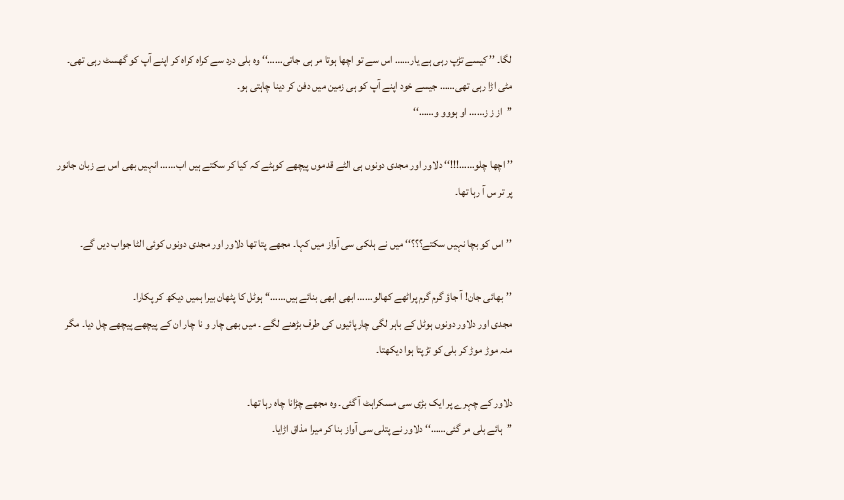لگا۔ ’’ کیسے تڑپ رہی ہے یار…… اس سے تو اچھا ہوتا مر ہی جاتی……‘‘ وہ بلی درد سے کراہ کراہ کر اپنے آپ کو گھسٹ رہی تھی۔ مٹی اڑا رہی تھی…… جیسے خود اپنے آپ کو ہی زمین میں دفن کر دینا چاہتی ہو۔
’’از ز ز…… او ہووو و……‘‘

’’ اچھا چلو……!!!‘‘ دلاور اور مجدی دونوں ہی الٹے قدموں پیچھے کوہٹے کہ کیا کر سکتے ہیں اب…… انہیں بھی اس بے زبان جانور پر تر س آ رہا تھا۔

’’اس کو بچا نہیں سکتے؟؟؟‘‘ میں نے ہلکی سی آواز میں کہا۔ مجھے پتا تھا دلاور اور مجدی دونوں کوئی الٹا جواب دیں گے۔

’’بھائی جان! آ جاؤ گرم گرم پراٹھے کھالو…… ابھی ابھی بنائے ہیں……‘‘ ہوٹل کا پٹھان بیرا ہمیں دیکھ کر پکارا۔
مجدی اور دلاور دونوں ہوٹل کے باہر لگی چارپائیوں کی طرف بڑھنے لگے ۔ میں بھی چار و نا چار ان کے پیچھے پیچھے چل دیا۔ مگر منہ موڑ موڑ کر بلی کو تڑپتا ہوا دیکھتا۔

دلاور کے چہرے پر ایک بڑی سی مسکراہٹ آ گئی۔ وہ مجھے چڑانا چاہ رہا تھا۔
’’ہائے بلی مر گئی……‘‘ دلاور نے پتلی سی آواز بنا کر میرا مذاق اڑایا۔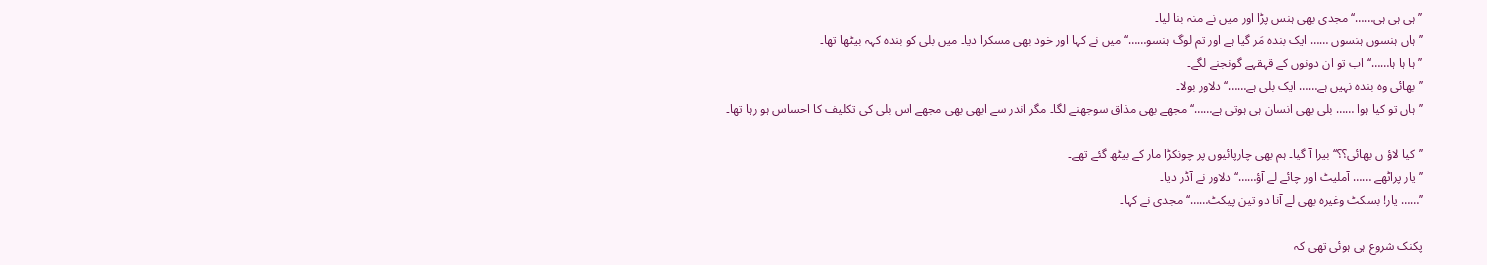’’ہی ہی ہی……‘‘ مجدی بھی ہنس پڑا اور میں نے منہ بنا لیا۔
’’ ہاں ہنسوں ہنسوں …… ایک بندہ مَر گیا ہے اور تم لوگ ہنسو……‘‘ میں نے کہا اور خود بھی مسکرا دیا۔ میں بلی کو بندہ کہہ بیٹھا تھا۔
’’ہا ہا ہا……‘‘ اب تو ان دونوں کے قہقہے گونجنے لگے۔
’’بھائی وہ بندہ نہیں ہے…… ایک بلی ہے……‘‘ دلاور بولا۔
’’ہاں تو کیا ہوا …… بلی بھی انسان ہی ہوتی ہے……‘‘ مجھے بھی مذاق سوجھنے لگا۔ مگر اندر سے ابھی بھی مجھے اس بلی کی تکلیف کا احساس ہو رہا تھا۔

’’کیا لاؤ ں بھائی؟؟‘‘ بیرا آ گیا۔ ہم بھی چارپائیوں پر چونکڑا مار کے بیٹھ گئے تھے۔
’’یار پراٹھے …… آملیٹ اور چائے لے آؤ……‘‘ دلاور نے آڈر دیا۔
’’…… یار! بسکٹ وغیرہ بھی لے آنا دو تین پیکٹ……‘‘ مجدی نے کہا۔

پکنک شروع ہی ہوئی تھی کہ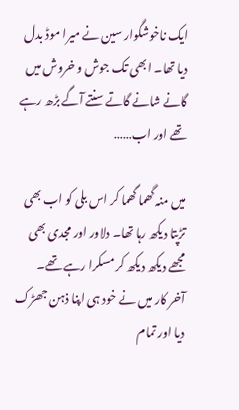ایک ناخوشگوار سین نے میرا موڈ بدل دیا تھا۔ ابھی تک جوش و خروش میں گانے شانے گاتے سنتے آگے بڑھ رہے تھے اور اب……

میں منہ گھما گھما کر اس بلی کو اب بھی تڑپتا دیکھ رہا تھا۔ دلاور اور مجدی بھی مجھے دیکھ دیکھ کر مسکرا رہے تھے۔
آخر کار میں نے خود ہی اپنا ذہن جھڑک دیا اور تمام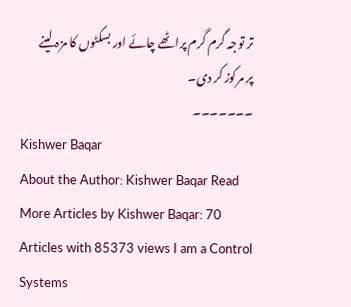تر توجہ گرم گرم پراٹھے چائے اور بسکٹوں کا مزہ لینے پر مرکوز کر دی۔
۔۔۔۔۔۔۔
Kishwer Baqar
About the Author: Kishwer Baqar Read More Articles by Kishwer Baqar: 70 Articles with 85373 views I am a Control Systems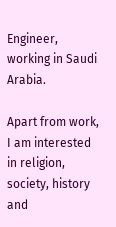Engineer, working in Saudi Arabia.

Apart from work, I am interested in religion, society, history and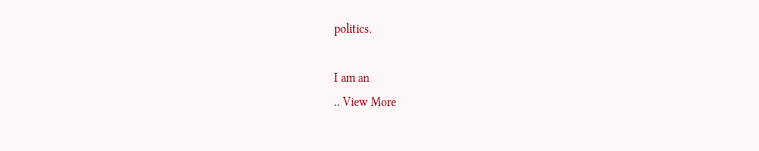politics.

I am an
.. View More